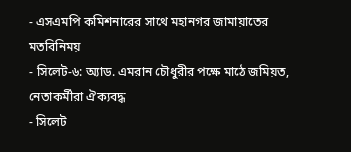- এসএমপি কমিশনারের সাথে মহানগর জামায়াতের মতবিনিময়
- সিলেট-৬: অ্যাড. এমরান চৌধুরীর পক্ষে মাঠে জমিয়ত, নেতাকর্মীরা ঐক্যবদ্ধ
- সিলেট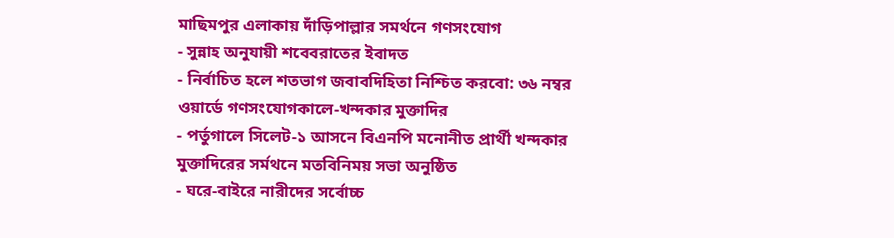মাছিমপুর এলাকায় দাঁড়িপাল্লার সমর্থনে গণসংযোগ
- সুন্নাহ অনুযায়ী শবেবরাতের ইবাদত
- নির্বাচিত হলে শতভাগ জবাবদিহিতা নিশ্চিত করবো: ৩৬ নম্বর ওয়ার্ডে গণসংযোগকালে-খন্দকার মুক্তাদির
- পর্তুগালে সিলেট-১ আসনে বিএনপি মনোনীত প্রার্থী খন্দকার মুক্তাদিরের সর্মথনে মতবিনিময় সভা অনুষ্ঠিত
- ঘরে-বাইরে নারীদের সর্বোচ্চ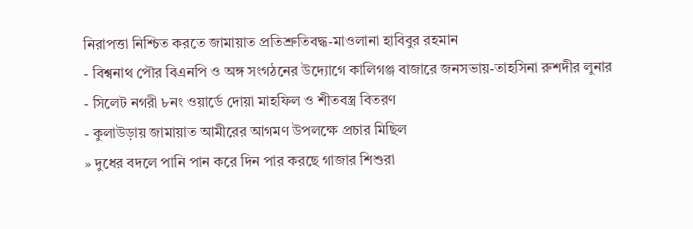নিরাপত্তা নিশ্চিত করতে জামায়াত প্রতিশ্রুতিবদ্ধ-মাওলানা হাবিবুর রহমান
- বিশ্বনাথ পৌর বিএনপি ও অঙ্গ সংগঠনের উদ্যোগে কালিগঞ্জ বাজারে জনসভায়-তাহসিনা রুশদীর লুনার
- সিলেট নগরী ৮নং ওয়ার্ডে দোয়া মাহফিল ও শীতবস্ত্র বিতরণ
- কুলাউড়ায় জামায়াত আমীরের আগমণ উপলক্ষে প্রচার মিছিল
» দুধের বদলে পানি পান করে দিন পার করছে গাজার শিশুরা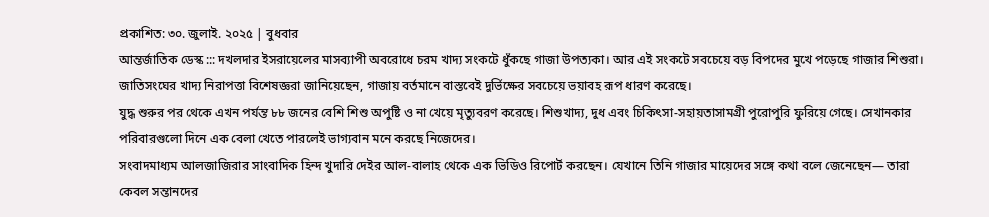প্রকাশিত: ৩০. জুলাই. ২০২৫ | বুধবার
আন্তর্জাতিক ডেস্ক ::: দখলদার ইসরায়েলের মাসব্যাপী অবরোধে চরম খাদ্য সংকটে ধুঁকছে গাজা উপত্যকা। আর এই সংকটে সবচেয়ে বড় বিপদের মুখে পড়েছে গাজার শিশুরা। জাতিসংঘের খাদ্য নিরাপত্তা বিশেষজ্ঞরা জানিয়েছেন, গাজায় বর্তমানে বাস্তবেই দুর্ভিক্ষের সবচেয়ে ভয়াবহ রূপ ধারণ করেছে।
যুদ্ধ শুরুর পর থেকে এখন পর্যন্ত ৮৮ জনের বেশি শিশু অপুষ্টি ও না খেয়ে মৃত্যুবরণ করেছে। শিশুখাদ্য, দুধ এবং চিকিৎসা-সহায়তাসামগ্রী পুরোপুরি ফুরিয়ে গেছে। সেখানকার পরিবারগুলো দিনে এক বেলা খেতে পারলেই ভাগ্যবান মনে করছে নিজেদের।
সংবাদমাধ্যম আলজাজিরার সাংবাদিক হিন্দ খুদারি দেইর আল-বালাহ থেকে এক ভিডিও রিপোর্ট করছেন। যেখানে তিনি গাজার মায়েদের সঙ্গে কথা বলে জেনেছেন— তারা কেবল সন্তানদের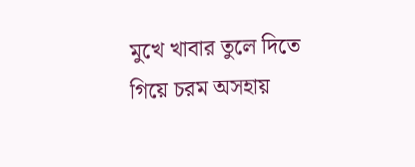মুখে খাবার তুলে দিতে গিয়ে চরম অসহায়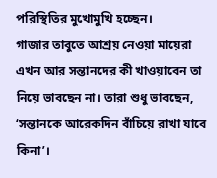পরিস্থিতির মুখোমুখি হচ্ছেন।
গাজার তাবুতে আশ্রয় নেওয়া মায়েরা এখন আর সন্তানদের কী খাওয়াবেন তা নিয়ে ভাবছেন না। তারা শুধু ভাবছেন, ‘সন্তানকে আরেকদিন বাঁচিয়ে রাখা যাবে কিনা’।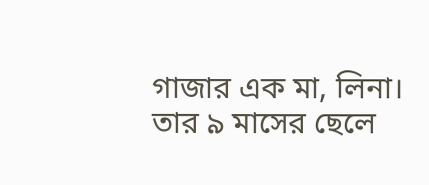গাজার এক মা, লিনা। তার ৯ মাসের ছেলে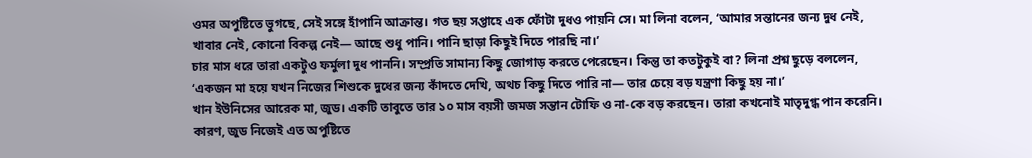ওমর অপুষ্টিতে ভুগছে, সেই সঙ্গে হাঁপানি আক্রান্ত। গত ছয় সপ্তাহে এক ফোঁটা দুধও পায়নি সে। মা লিনা বলেন, ‘আমার সন্তানের জন্য দুধ নেই, খাবার নেই, কোনো বিকল্প নেই— আছে শুধু পানি। পানি ছাড়া কিছুই দিতে পারছি না।’
চার মাস ধরে তারা একটুও ফর্মুলা দুধ পাননি। সম্প্রতি সামান্য কিছু জোগাড় করতে পেরেছেন। কিন্তু তা কতটুকুই বা? লিনা প্রশ্ন ছুড়ে বললেন, ‘একজন মা হয়ে যখন নিজের শিশুকে দুধের জন্য কাঁদতে দেখি, অথচ কিছু দিতে পারি না— তার চেয়ে বড় যন্ত্রণা কিছু হয় না।’
খান ইউনিসের আরেক মা, জুড। একটি তাবুতে তার ১০ মাস বয়সী জমজ সন্তান টোফি ও না-কে বড় করছেন। তারা কখনোই মাতৃদুগ্ধ পান করেনি। কারণ, জুড নিজেই এত অপুষ্টিতে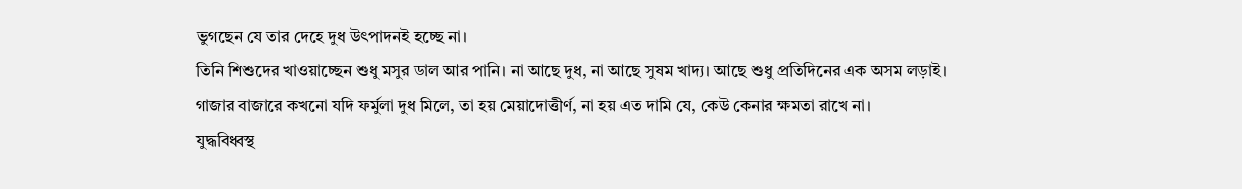ভুগছেন যে তার দেহে দুধ উৎপাদনই হচ্ছে না।
তিনি শিশুদের খাওয়াচ্ছেন শুধু মসুর ডাল আর পানি। না আছে দুধ, না আছে সুষম খাদ্য। আছে শুধু প্রতিদিনের এক অসম লড়াই।
গাজার বাজারে কখনো যদি ফর্মুলা দুধ মিলে, তা হয় মেয়াদোত্তীর্ণ, না হয় এত দামি যে, কেউ কেনার ক্ষমতা রাখে না।
যুদ্ধবিধ্বস্থ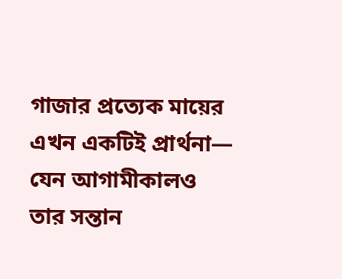গাজার প্রত্যেক মায়ের এখন একটিই প্রার্থনা— যেন আগামীকালও তার সন্তান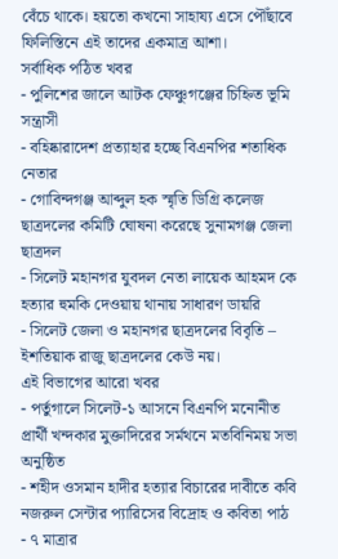বেঁচে থাকে। হয়তো কখনো সাহায্য এসে পৌঁছাবে ফিলিস্তিনে এই তাদের একমাত্র আশা।
সর্বাধিক পঠিত খবর
- পুলিশের জালে আটক ফেঞ্চুগঞ্জের চিহ্নিত ভূমি সন্ত্রাসী
- বহিষ্কারাদেশ প্রত্যাহার হচ্ছে বিএনপির শতাধিক নেতার
- গোবিন্দগঞ্জ আব্দুল হক স্মৃতি ডিগ্রি কলেজ ছাত্রদলের কমিটি ঘোষনা করেছে সুনামগঞ্জ জেলা ছাত্রদল
- সিলেট মহানগর যুবদল নেতা লায়েক আহমদ কে হত্যার হুমকি দেওয়ায় থানায় সাধারণ ডায়রি
- সিলেট জেলা ও মহানগর ছাত্রদলের বিবৃতি – ইশতিয়াক রাজু ছাত্রদলের কেউ নয়।
এই বিভাগের আরো খবর
- পর্তুগালে সিলেট-১ আসনে বিএনপি মনোনীত প্রার্থী খন্দকার মুক্তাদিরের সর্মথনে মতবিনিময় সভা অনুষ্ঠিত
- শহীদ ওসমান হাদীর হত্যার বিচারের দাবীতে কবি নজরুল সেন্টার প্যারিসের বিদ্রোহ ও কবিতা পাঠ
- ৭ মাত্রার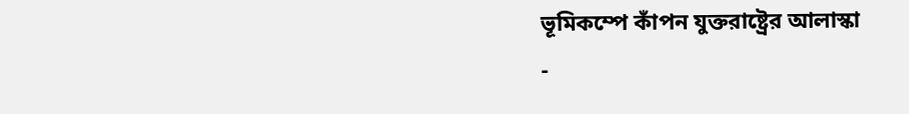ভূমিকম্পে কাঁপন যুক্তরাষ্ট্রের আলাস্কা
-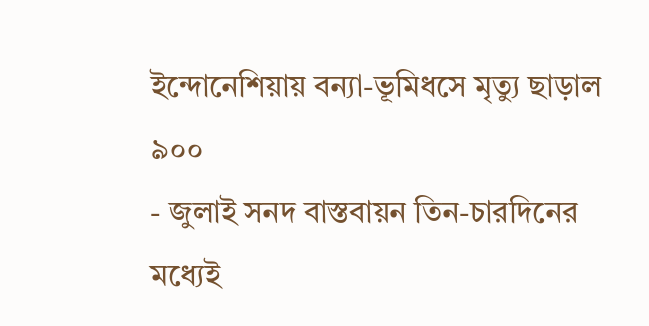ইন্দোনেশিয়ায় বন্যা-ভূমিধসে মৃত্যু ছাড়াল ৯০০
- জুলাই সনদ বাস্তবায়ন তিন-চারদিনের মধ্যেই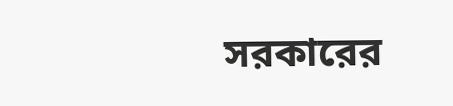সরকারের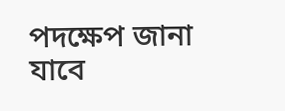পদক্ষেপ জানা যাবে